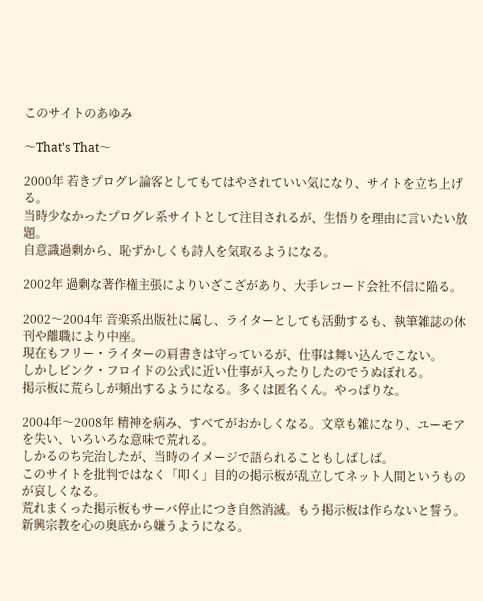このサイトのあゆみ

〜That's That〜

2000年 若きプログレ論客としてもてはやされていい気になり、サイトを立ち上げる。
当時少なかったプログレ系サイトとして注目されるが、生悟りを理由に言いたい放題。
自意識過剰から、恥ずかしくも詩人を気取るようになる。

2002年 過剰な著作権主張によりいざこざがあり、大手レコード会社不信に陥る。

2002〜2004年 音楽系出版社に属し、ライターとしても活動するも、執筆雑誌の休刊や離職により中座。
現在もフリー・ライターの肩書きは守っているが、仕事は舞い込んでこない。
しかしピンク・フロイドの公式に近い仕事が入ったりしたのでうぬぼれる。
掲示板に荒らしが頻出するようになる。多くは匿名くん。やっぱりな。

2004年〜2008年 精神を病み、すべてがおかしくなる。文章も雑になり、ユーモアを失い、いろいろな意味で荒れる。
しかるのち完治したが、当時のイメージで語られることもしばしば。
このサイトを批判ではなく「叩く」目的の掲示板が乱立してネット人間というものが哀しくなる。
荒れまくった掲示板もサーバ停止につき自然消滅。もう掲示板は作らないと誓う。
新興宗教を心の奥底から嫌うようになる。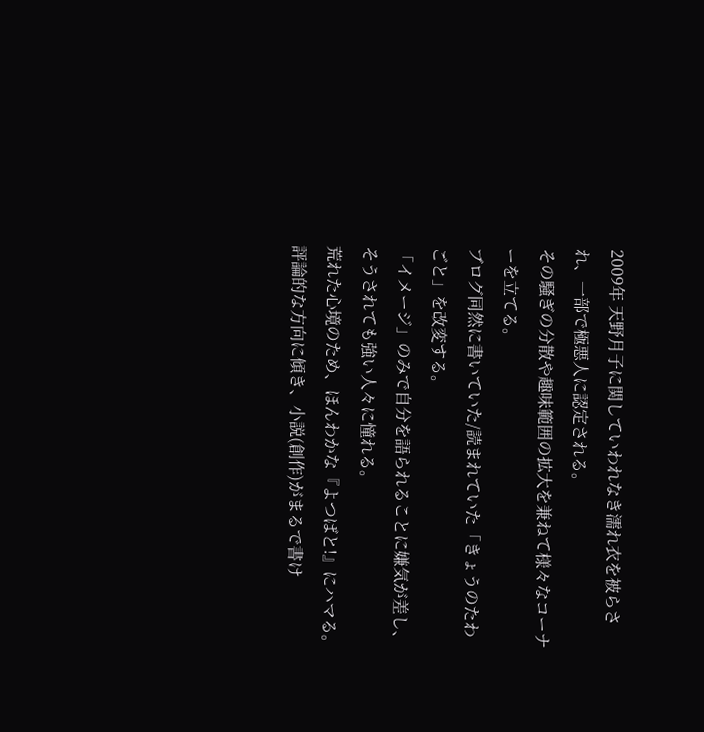2009年 天野月子に関していわれなき濡れ衣を被らされ、一部で極悪人に認定される。
その騒ぎの分散や趣味範囲の拡大を兼ねて様々なコーナーを立てる。
ブログ同然に書いていた/読まれていた「きょうのたわごと」を改変する。
「イメージ」のみで自分を語られることに嫌気が差し、そうされても強い人々に憧れる。
荒れた心境のため、ほんわかな『よつばと!』にハマる。
評論的な方向に傾き、小説(創作)がまるで書け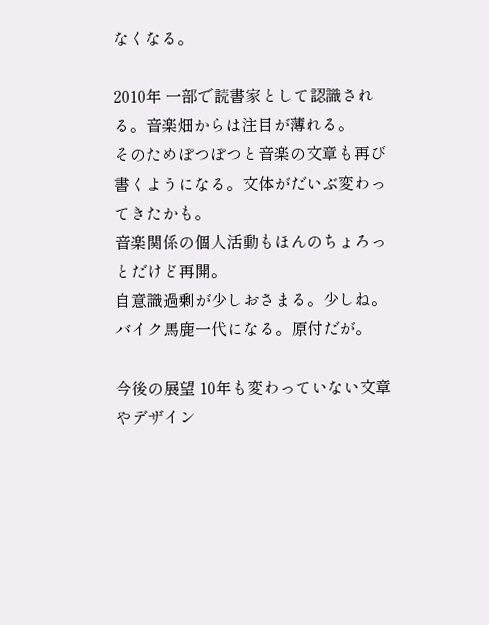なくなる。

2010年 一部で読書家として認識される。音楽畑からは注目が薄れる。
そのためぽつぽつと音楽の文章も再び書くようになる。文体がだいぶ変わってきたかも。
音楽関係の個人活動もほんのちょろっとだけど再開。
自意識過剰が少しおさまる。少しね。
バイク馬鹿一代になる。原付だが。

今後の展望 10年も変わっていない文章やデザイン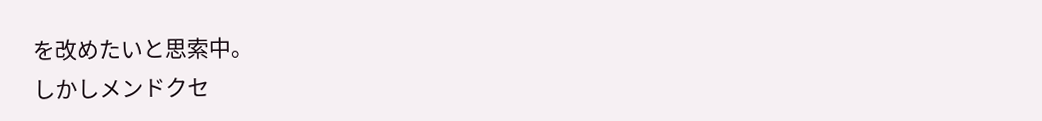を改めたいと思索中。
しかしメンドクセ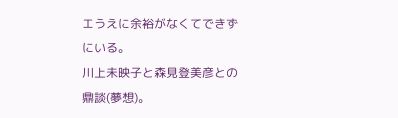エうえに余裕がなくてできずにいる。
川上未映子と森見登美彦との鼎談(夢想)。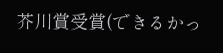芥川賞受賞(できるかっ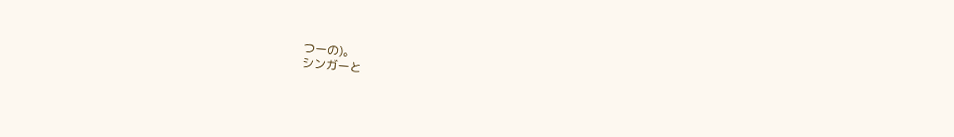つーの)。
シンガーと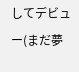してデビュー(まだ夢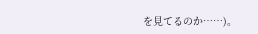を見てるのか……)。